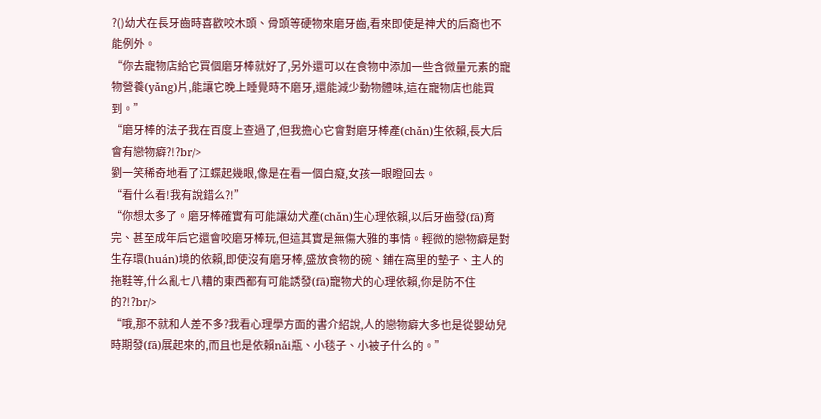?()幼犬在長牙齒時喜歡咬木頭、骨頭等硬物來磨牙齒,看來即使是神犬的后裔也不能例外。
“你去寵物店給它買個磨牙棒就好了,另外還可以在食物中添加一些含微量元素的寵物營養(yǎng)片,能讓它晚上睡覺時不磨牙,還能減少動物體味,這在寵物店也能買到。”
“磨牙棒的法子我在百度上查過了,但我擔心它會對磨牙棒產(chǎn)生依賴,長大后會有戀物癖?!?br/>
劉一笑稀奇地看了江蝶起幾眼,像是在看一個白癡,女孩一眼瞪回去。
“看什么看!我有說錯么?!”
“你想太多了。磨牙棒確實有可能讓幼犬產(chǎn)生心理依賴,以后牙齒發(fā)育完、甚至成年后它還會咬磨牙棒玩,但這其實是無傷大雅的事情。輕微的戀物癖是對生存環(huán)境的依賴,即使沒有磨牙棒,盛放食物的碗、鋪在窩里的墊子、主人的拖鞋等,什么亂七八糟的東西都有可能誘發(fā)寵物犬的心理依賴,你是防不住的?!?br/>
“哦,那不就和人差不多?我看心理學方面的書介紹說,人的戀物癖大多也是從嬰幼兒時期發(fā)展起來的,而且也是依賴nǎi瓶、小毯子、小被子什么的。”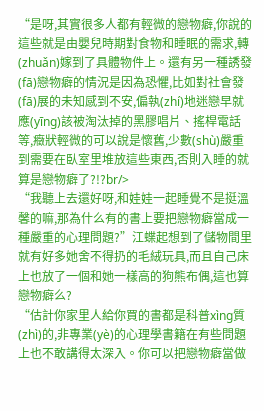“是呀,其實很多人都有輕微的戀物癖,你說的這些就是由嬰兒時期對食物和睡眠的需求,轉(zhuǎn)嫁到了具體物件上。還有另一種誘發(fā)戀物癖的情況是因為恐懼,比如對社會發(fā)展的未知感到不安,偏執(zhí)地迷戀早就應(yīng)該被淘汰掉的黑膠唱片、搖桿電話等,癥狀輕微的可以說是懷舊,少數(shù)嚴重到需要在臥室里堆放這些東西,否則入睡的就算是戀物癖了?!?br/>
“我聽上去還好呀,和娃娃一起睡覺不是挺溫馨的嘛,那為什么有的書上要把戀物癖當成一種嚴重的心理問題?”江蝶起想到了儲物間里就有好多她舍不得扔的毛絨玩具,而且自己床上也放了一個和她一樣高的狗熊布偶,這也算戀物癖么?
“估計你家里人給你買的書都是科普xìng質(zhì)的,非專業(yè)的心理學書籍在有些問題上也不敢講得太深入。你可以把戀物癖當做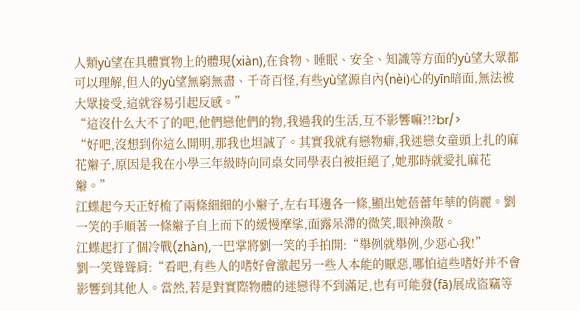人類yù望在具體實物上的體現(xiàn),在食物、睡眠、安全、知識等方面的yù望大眾都可以理解,但人的yù望無窮無盡、千奇百怪,有些yù望源自內(nèi)心的yīn暗面,無法被大眾接受,這就容易引起反感。”
“這沒什么大不了的吧,他們戀他們的物,我過我的生活,互不影響嘛?!?br/>
“好吧,沒想到你這么開明,那我也坦誠了。其實我就有戀物癖,我迷戀女童頭上扎的麻花辮子,原因是我在小學三年級時向同桌女同學表白被拒絕了,她那時就愛扎麻花辮。”
江蝶起今天正好梳了兩條細細的小辮子,左右耳邊各一條,顯出她蓓蕾年華的俏麗。劉一笑的手順著一條辮子自上而下的緩慢摩挲,面露呆滯的微笑,眼神渙散。
江蝶起打了個冷戰(zhàn),一巴掌將劉一笑的手拍開:“舉例就舉例,少惡心我!”
劉一笑聳聳肩:“看吧,有些人的嗜好會激起另一些人本能的厭惡,哪怕這些嗜好并不會影響到其他人。當然,若是對實際物體的迷戀得不到滿足,也有可能發(fā)展成盜竊等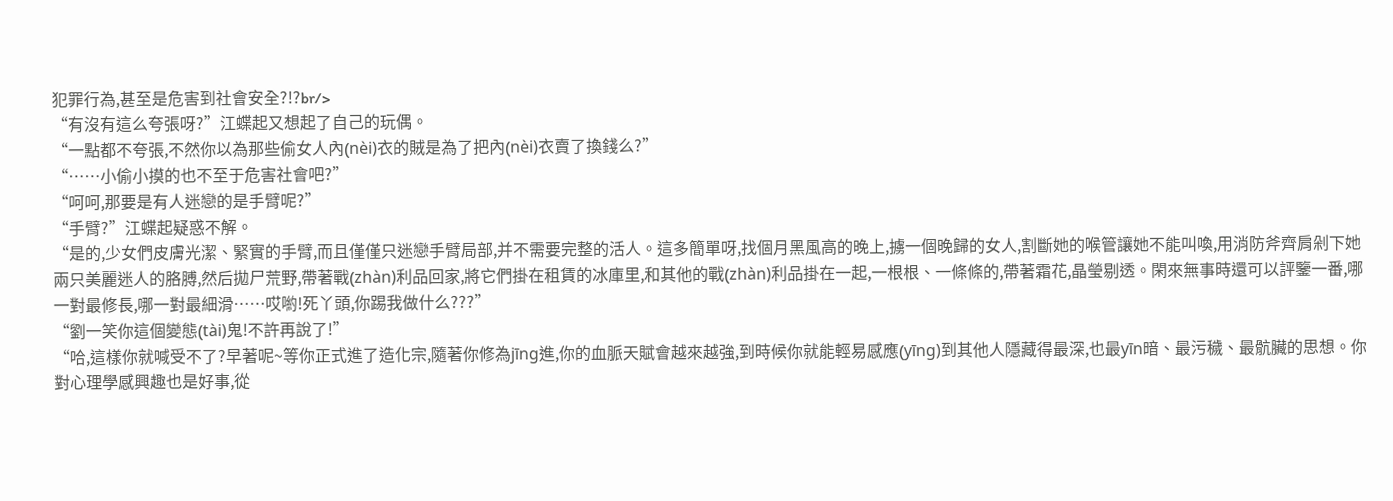犯罪行為,甚至是危害到社會安全?!?br/>
“有沒有這么夸張呀?”江蝶起又想起了自己的玩偶。
“一點都不夸張,不然你以為那些偷女人內(nèi)衣的賊是為了把內(nèi)衣賣了換錢么?”
“……小偷小摸的也不至于危害社會吧?”
“呵呵,那要是有人迷戀的是手臂呢?”
“手臂?”江蝶起疑惑不解。
“是的,少女們皮膚光潔、緊實的手臂,而且僅僅只迷戀手臂局部,并不需要完整的活人。這多簡單呀,找個月黑風高的晚上,擄一個晚歸的女人,割斷她的喉管讓她不能叫喚,用消防斧齊肩剁下她兩只美麗迷人的胳膊,然后拋尸荒野,帶著戰(zhàn)利品回家,將它們掛在租賃的冰庫里,和其他的戰(zhàn)利品掛在一起,一根根、一條條的,帶著霜花,晶瑩剔透。閑來無事時還可以評鑒一番,哪一對最修長,哪一對最細滑……哎喲!死丫頭,你踢我做什么???”
“劉一笑你這個變態(tài)鬼!不許再說了!”
“哈,這樣你就喊受不了?早著呢~等你正式進了造化宗,隨著你修為jīng進,你的血脈天賦會越來越強,到時候你就能輕易感應(yīng)到其他人隱藏得最深,也最yīn暗、最污穢、最骯臟的思想。你對心理學感興趣也是好事,從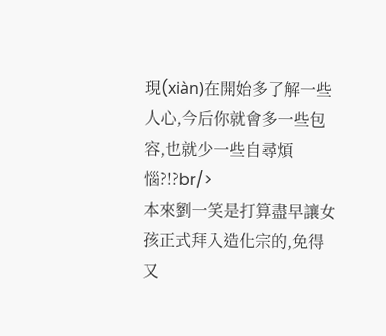現(xiàn)在開始多了解一些人心,今后你就會多一些包容,也就少一些自尋煩惱?!?br/>
本來劉一笑是打算盡早讓女孩正式拜入造化宗的,免得又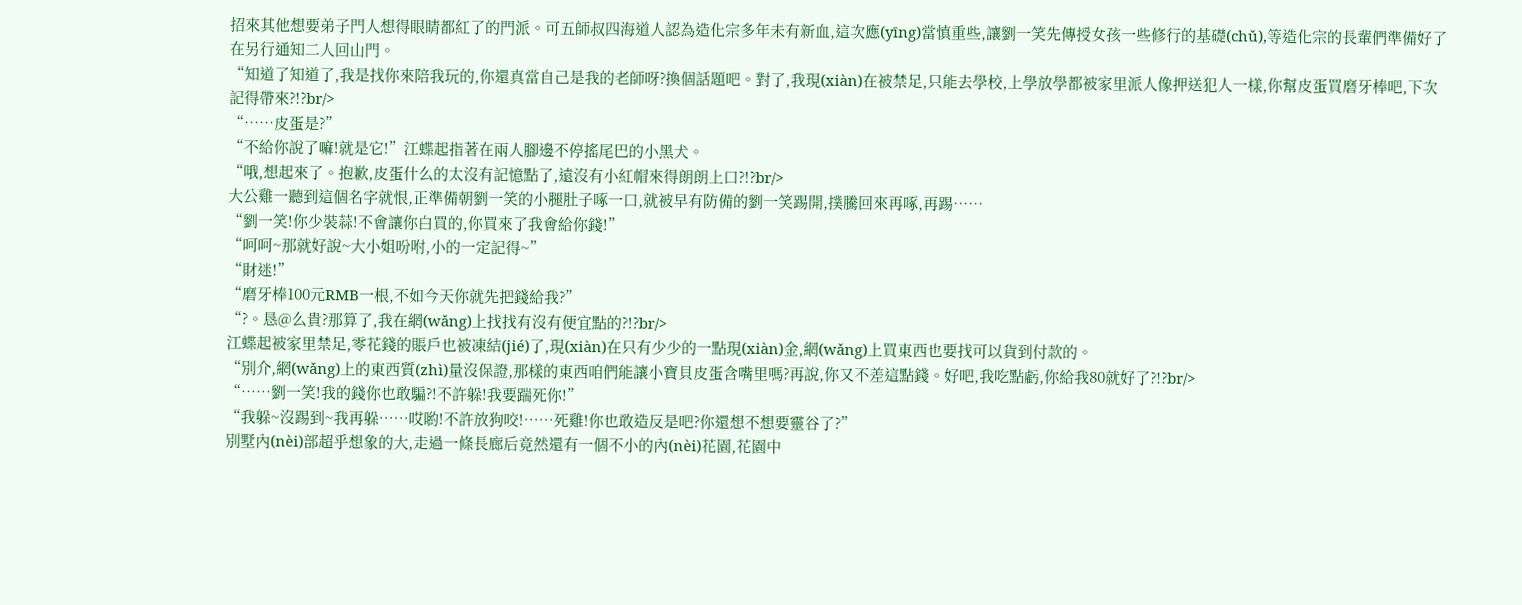招來其他想要弟子門人想得眼睛都紅了的門派。可五師叔四海道人認為造化宗多年未有新血,這次應(yīng)當慎重些,讓劉一笑先傳授女孩一些修行的基礎(chǔ),等造化宗的長輩們準備好了在另行通知二人回山門。
“知道了知道了,我是找你來陪我玩的,你還真當自己是我的老師呀?換個話題吧。對了,我現(xiàn)在被禁足,只能去學校,上學放學都被家里派人像押送犯人一樣,你幫皮蛋買磨牙棒吧,下次記得帶來?!?br/>
“……皮蛋是?”
“不給你說了嘛!就是它!”江蝶起指著在兩人腳邊不停搖尾巴的小黑犬。
“哦,想起來了。抱歉,皮蛋什么的太沒有記憶點了,遠沒有小紅帽來得朗朗上口?!?br/>
大公雞一聽到這個名字就恨,正準備朝劉一笑的小腿肚子啄一口,就被早有防備的劉一笑踢開,撲騰回來再啄,再踢……
“劉一笑!你少裝蒜!不會讓你白買的,你買來了我會給你錢!”
“呵呵~那就好說~大小姐吩咐,小的一定記得~”
“財迷!”
“磨牙棒100元RMB一根,不如今天你就先把錢給我?”
“?。恳@么貴?那算了,我在網(wǎng)上找找有沒有便宜點的?!?br/>
江蝶起被家里禁足,零花錢的賬戶也被凍結(jié)了,現(xiàn)在只有少少的一點現(xiàn)金,網(wǎng)上買東西也要找可以貨到付款的。
“別介,網(wǎng)上的東西質(zhì)量沒保證,那樣的東西咱們能讓小寶貝皮蛋含嘴里嗎?再說,你又不差這點錢。好吧,我吃點虧,你給我80就好了?!?br/>
“……劉一笑!我的錢你也敢騙?!不許躲!我要踹死你!”
“我躲~沒踢到~我再躲……哎喲!不許放狗咬!……死雞!你也敢造反是吧?你還想不想要靈谷了?”
別墅內(nèi)部超乎想象的大,走過一條長廊后竟然還有一個不小的內(nèi)花園,花園中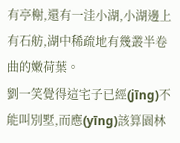有亭榭,還有一洼小湖,小湖邊上有石舫,湖中稀疏地有幾叢半卷曲的嫩荷葉。
劉一笑覺得這宅子已經(jīng)不能叫別墅,而應(yīng)該算園林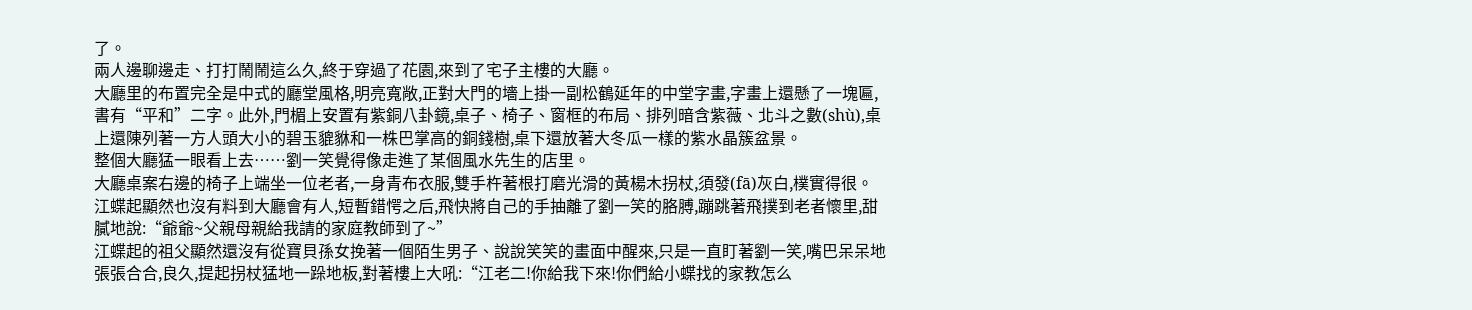了。
兩人邊聊邊走、打打鬧鬧這么久,終于穿過了花園,來到了宅子主樓的大廳。
大廳里的布置完全是中式的廳堂風格,明亮寬敞,正對大門的墻上掛一副松鶴延年的中堂字畫,字畫上還懸了一塊匾,書有“平和”二字。此外,門楣上安置有紫銅八卦鏡,桌子、椅子、窗框的布局、排列暗含紫薇、北斗之數(shù),桌上還陳列著一方人頭大小的碧玉貔貅和一株巴掌高的銅錢樹,桌下還放著大冬瓜一樣的紫水晶簇盆景。
整個大廳猛一眼看上去……劉一笑覺得像走進了某個風水先生的店里。
大廳桌案右邊的椅子上端坐一位老者,一身青布衣服,雙手杵著根打磨光滑的黃楊木拐杖,須發(fā)灰白,樸實得很。
江蝶起顯然也沒有料到大廳會有人,短暫錯愕之后,飛快將自己的手抽離了劉一笑的胳膊,蹦跳著飛撲到老者懷里,甜膩地說:“爺爺~父親母親給我請的家庭教師到了~”
江蝶起的祖父顯然還沒有從寶貝孫女挽著一個陌生男子、說說笑笑的畫面中醒來,只是一直盯著劉一笑,嘴巴呆呆地張張合合,良久,提起拐杖猛地一跺地板,對著樓上大吼:“江老二!你給我下來!你們給小蝶找的家教怎么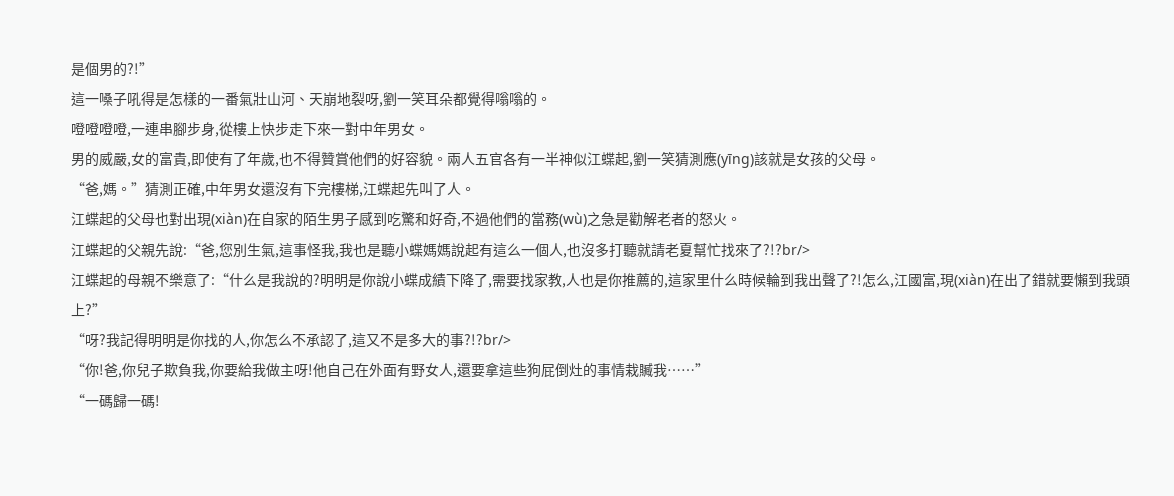是個男的?!”
這一嗓子吼得是怎樣的一番氣壯山河、天崩地裂呀,劉一笑耳朵都覺得嗡嗡的。
噔噔噔噔,一連串腳步身,從樓上快步走下來一對中年男女。
男的威嚴,女的富貴,即使有了年歲,也不得贊賞他們的好容貌。兩人五官各有一半神似江蝶起,劉一笑猜測應(yīng)該就是女孩的父母。
“爸,媽。”猜測正確,中年男女還沒有下完樓梯,江蝶起先叫了人。
江蝶起的父母也對出現(xiàn)在自家的陌生男子感到吃驚和好奇,不過他們的當務(wù)之急是勸解老者的怒火。
江蝶起的父親先說:“爸,您別生氣,這事怪我,我也是聽小蝶媽媽說起有這么一個人,也沒多打聽就請老夏幫忙找來了?!?br/>
江蝶起的母親不樂意了:“什么是我說的?明明是你說小蝶成績下降了,需要找家教,人也是你推薦的,這家里什么時候輪到我出聲了?!怎么,江國富,現(xiàn)在出了錯就要懶到我頭上?”
“呀?我記得明明是你找的人,你怎么不承認了,這又不是多大的事?!?br/>
“你!爸,你兒子欺負我,你要給我做主呀!他自己在外面有野女人,還要拿這些狗屁倒灶的事情栽贓我……”
“一碼歸一碼!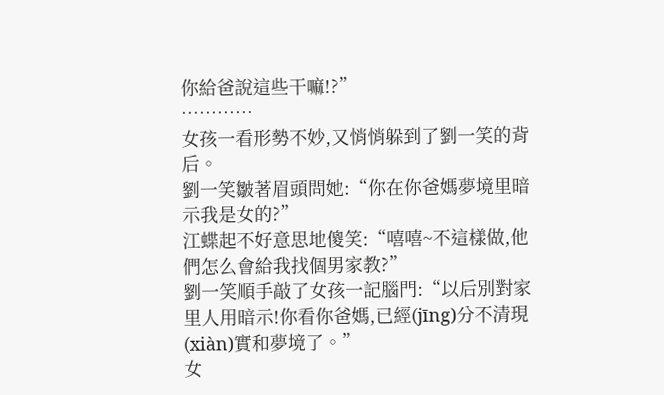你給爸說這些干嘛!?”
…………
女孩一看形勢不妙,又悄悄躲到了劉一笑的背后。
劉一笑皺著眉頭問她:“你在你爸媽夢境里暗示我是女的?”
江蝶起不好意思地傻笑:“嘻嘻~不這樣做,他們怎么會給我找個男家教?”
劉一笑順手敲了女孩一記腦門:“以后別對家里人用暗示!你看你爸媽,已經(jīng)分不清現(xiàn)實和夢境了。”
女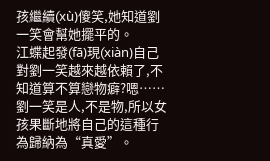孩繼續(xù)傻笑,她知道劉一笑會幫她擺平的。
江蝶起發(fā)現(xiàn)自己對劉一笑越來越依賴了,不知道算不算戀物癖?嗯……劉一笑是人,不是物,所以女孩果斷地將自己的這種行為歸納為“真愛”。